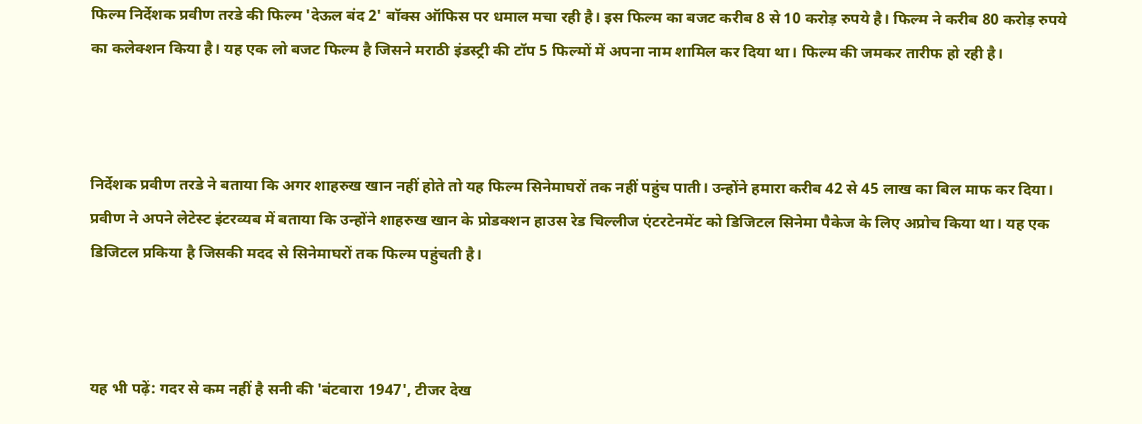फिल्म निर्देशक प्रवीण तरडे की फिल्म 'देऊल बंद 2' बॉक्स ऑफिस पर धमाल मचा रही है। इस फिल्म का बजट करीब 8 से 10 करोड़ रुपये है। फिल्म ने करीब 80 करोड़ रुपये का कलेक्शन किया है। यह एक लो बजट फिल्म है जिसने मराठी इंडस्ट्री की टॉप 5 फिल्मों में अपना नाम शामिल कर दिया था। फिल्म की जमकर तारीफ हो रही है।



निर्देशक प्रवीण तरडे ने बताया कि अगर शाहरुख खान नहीं होते तो यह फिल्म सिनेमाघरों तक नहीं पहुंच पाती। उन्होंने हमारा करीब 42 से 45 लाख का बिल माफ कर दिया। प्रवीण ने अपने लेटेस्ट इंटरव्यब में बताया कि उन्होंने शाहरुख खान के प्रोडक्शन हाउस रेड चिल्लीज एंटरटेनमेंट को डिजिटल सिनेमा पैकेज के लिए अप्रोच किया था। यह एक डिजिटल प्रकिया है जिसकी मदद से सिनेमाघरों तक फिल्म पहुंचती है।



यह भी पढ़ें: गदर से कम नहीं है सनी की 'बंटवारा 1947', टीजर देख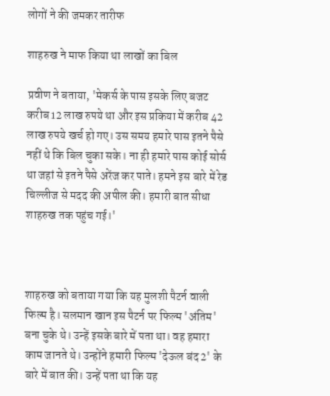लोगों ने की जमकर तारीफ

शाहरुख ने माफ किया था लाखों का बिल

प्रवीण ने बताया, 'मेकर्स के पास इसके लिए बजट करीब 12 लाख रुपये था और इस प्रकिया में करीब 42 लाख रुपये खर्च हो गए। उस समय हमारे पास इतने पैसे नहीं थे कि बिल चुका सके। ना ही हमारे पास कोई सोर्स था जहां से इतने पैसे अरेंज कर पाते। हमने इस बारे में रेड चिल्लीज से मदद की अपील की। हमारी बात सीधा शाहरुख तक पहुंच गई।'



शाहरुख को बताया गया कि यह मुलशी पैटर्न वाली फिल्म है। सलमान खान इस पैटर्न पर फिल्म 'अंतिम' बना चुके थे। उन्हें इसके बारे में पता था। वह हमारा काम जानते थे। उन्होंने हमारी फिल्म 'देऊल बंद 2' के बारे में बात की। उन्हें पता था कि यह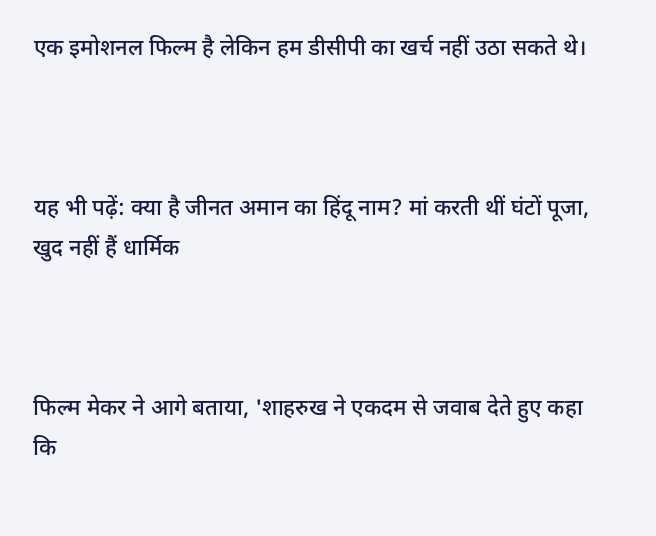एक इमोशनल फिल्म है लेकिन हम डीसीपी का खर्च नहीं उठा सकते थे।



यह भी पढ़ें: क्या है जीनत अमान का हिंदू नाम? मां करती थीं घंटों पूजा, खुद नहीं हैं धार्मिक



फिल्म मेकर ने आगे बताया, 'शाहरुख ने एकदम से जवाब देते हुए कहा कि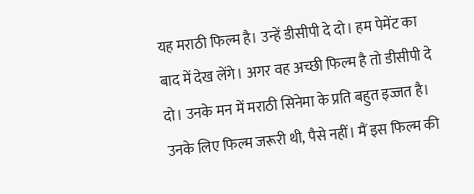यह मराठी फिल्म है। उन्हें डीसीपी दे दो। हम पेमेंट का बाद में देख लेंगे। अगर वह अच्छी फिल्म है तो डीसीपी दे दो। उनके मन में मराठी सिनेमा के प्रति बहुत इज्जत है। उनके लिए फिल्म जरूरी थी, पैसे नहीं। मैं इस फिल्म की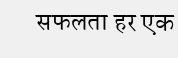सफलता हर एक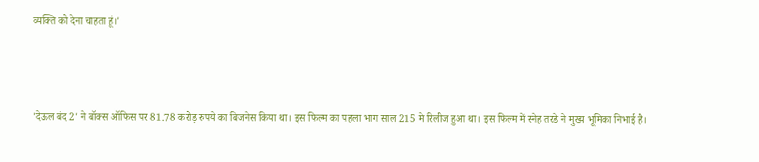व्यक्ति को देना चाहता हूं।'



'देऊल बंद 2' ने बॉक्स ऑफिस पर 81.78 करोड़ रुपये का बिजनेस किया था। इस फिल्म का पहला भाग साल 215 मे रिलीज हुआ था। इस फिल्म में स्नेह तरडे ने मुख्य भूमिका निभाई है।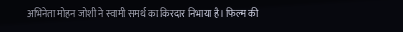अभिनेता मोहन जोशी ने स्वामी समर्थ का किरदार निभाया है। फिल्म की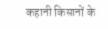कहानी किसानों के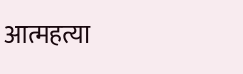आत्महत्या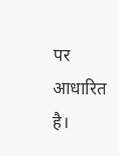पर आधारित है।